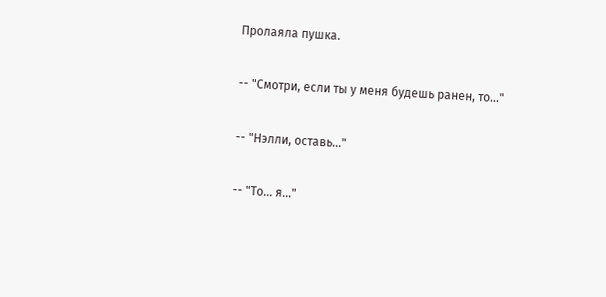Пролаяла пушка.

-- "Смотри, если ты у меня будешь ранен, то..."

-- "Нэлли, оставь..."

-- "То... я..."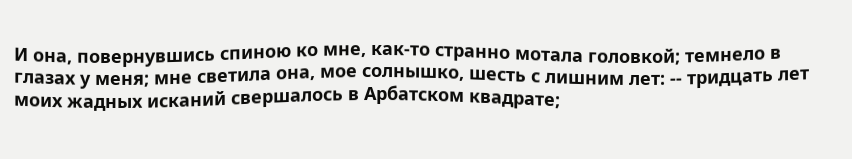И она, повернувшись спиною ко мне, как-то странно мотала головкой; темнело в глазах у меня; мне светила она, мое солнышко, шесть с лишним лет: -- тридцать лет моих жадных исканий свершалось в Арбатском квадрате;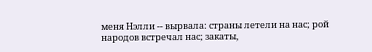меня Нэлли -- вырвала: страны летели на нас; рой народов встречал нас; закаты,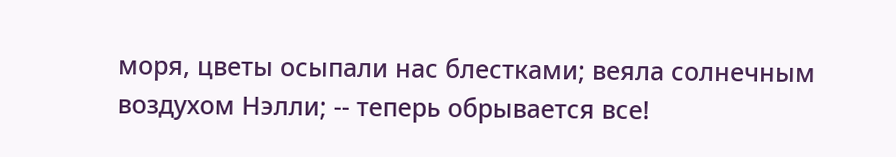моря, цветы осыпали нас блестками; веяла солнечным воздухом Нэлли; -- теперь обрывается все!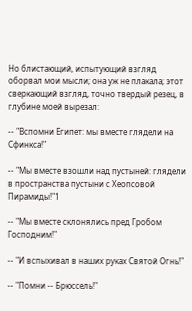Но блистающий, испытующий взгляд оборвал мои мысли; она уж не плакала; этот сверкающий взгляд, точно твердый резец, в глубине моей вырезал:

-- "Вспомни Египет: мы вместе глядели на Сфинкса!"

-- "Мы вместе взошли над пустыней: глядели в пространства пустыни с Хеопсовой Пирамиды!"1

-- "Мы вместе склонялись пред Гробом Господним!"

-- "И вспыхивал в наших руках Святой Огнь!"

-- "Помни -- Брюссель!"